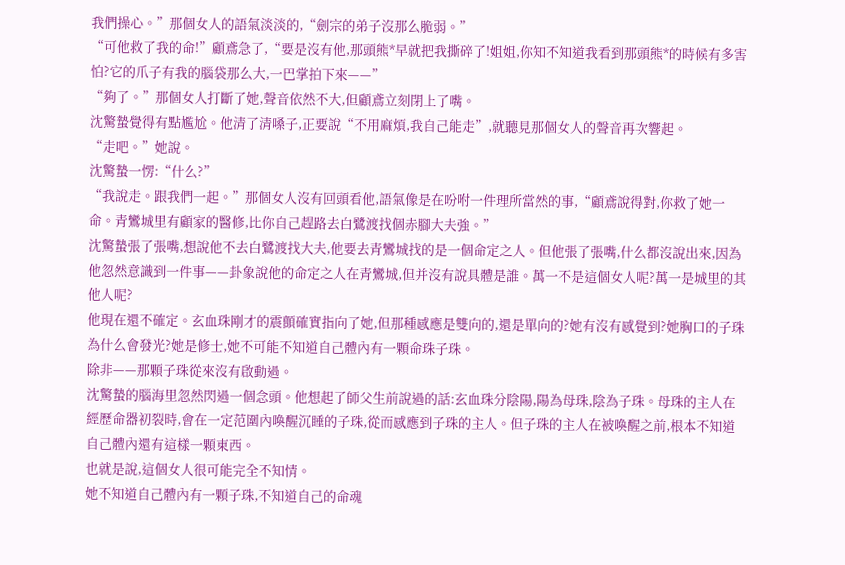我們操心。”那個女人的語氣淡淡的,“劍宗的弟子沒那么脆弱。”
“可他救了我的命!”顧鳶急了,“要是沒有他,那頭熊*早就把我撕碎了!姐姐,你知不知道我看到那頭熊*的時候有多害怕?它的爪子有我的腦袋那么大,一巴掌拍下來——”
“夠了。”那個女人打斷了她,聲音依然不大,但顧鳶立刻閉上了嘴。
沈驚蟄覺得有點尷尬。他清了清嗓子,正要說“不用麻煩,我自己能走”,就聽見那個女人的聲音再次響起。
“走吧。”她說。
沈驚蟄一愣:“什么?”
“我說走。跟我們一起。”那個女人沒有回頭看他,語氣像是在吩咐一件理所當然的事,“顧鳶說得對,你救了她一命。青鸞城里有顧家的醫修,比你自己趕路去白鷺渡找個赤腳大夫強。”
沈驚蟄張了張嘴,想說他不去白鷺渡找大夫,他要去青鸞城找的是一個命定之人。但他張了張嘴,什么都沒說出來,因為他忽然意識到一件事——卦象說他的命定之人在青鸞城,但并沒有說具體是誰。萬一不是這個女人呢?萬一是城里的其他人呢?
他現在還不確定。玄血珠剛才的震顫確實指向了她,但那種感應是雙向的,還是單向的?她有沒有感覺到?她胸口的子珠為什么會發光?她是修士,她不可能不知道自己體內有一顆命珠子珠。
除非——那顆子珠從來沒有啟動過。
沈驚蟄的腦海里忽然閃過一個念頭。他想起了師父生前說過的話:玄血珠分陰陽,陽為母珠,陰為子珠。母珠的主人在經歷命器初裂時,會在一定范圍內喚醒沉睡的子珠,從而感應到子珠的主人。但子珠的主人在被喚醒之前,根本不知道自己體內還有這樣一顆東西。
也就是說,這個女人很可能完全不知情。
她不知道自己體內有一顆子珠,不知道自己的命魂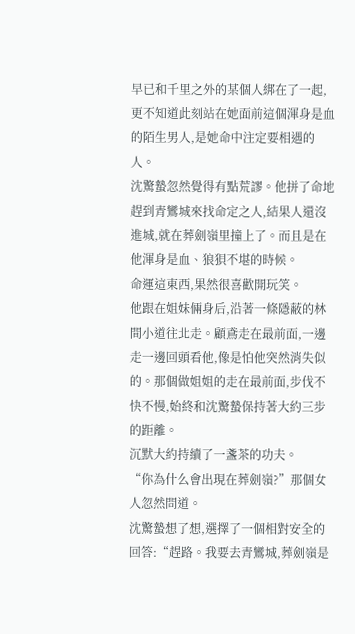早已和千里之外的某個人綁在了一起,更不知道此刻站在她面前這個渾身是血的陌生男人,是她命中注定要相遇的人。
沈驚蟄忽然覺得有點荒謬。他拼了命地趕到青鸞城來找命定之人,結果人還沒進城,就在葬劍嶺里撞上了。而且是在他渾身是血、狼狽不堪的時候。
命運這東西,果然很喜歡開玩笑。
他跟在姐妹倆身后,沿著一條隱蔽的林間小道往北走。顧鳶走在最前面,一邊走一邊回頭看他,像是怕他突然消失似的。那個做姐姐的走在最前面,步伐不快不慢,始終和沈驚蟄保持著大約三步的距離。
沉默大約持續了一盞茶的功夫。
“你為什么會出現在葬劍嶺?”那個女人忽然問道。
沈驚蟄想了想,選擇了一個相對安全的回答:“趕路。我要去青鸞城,葬劍嶺是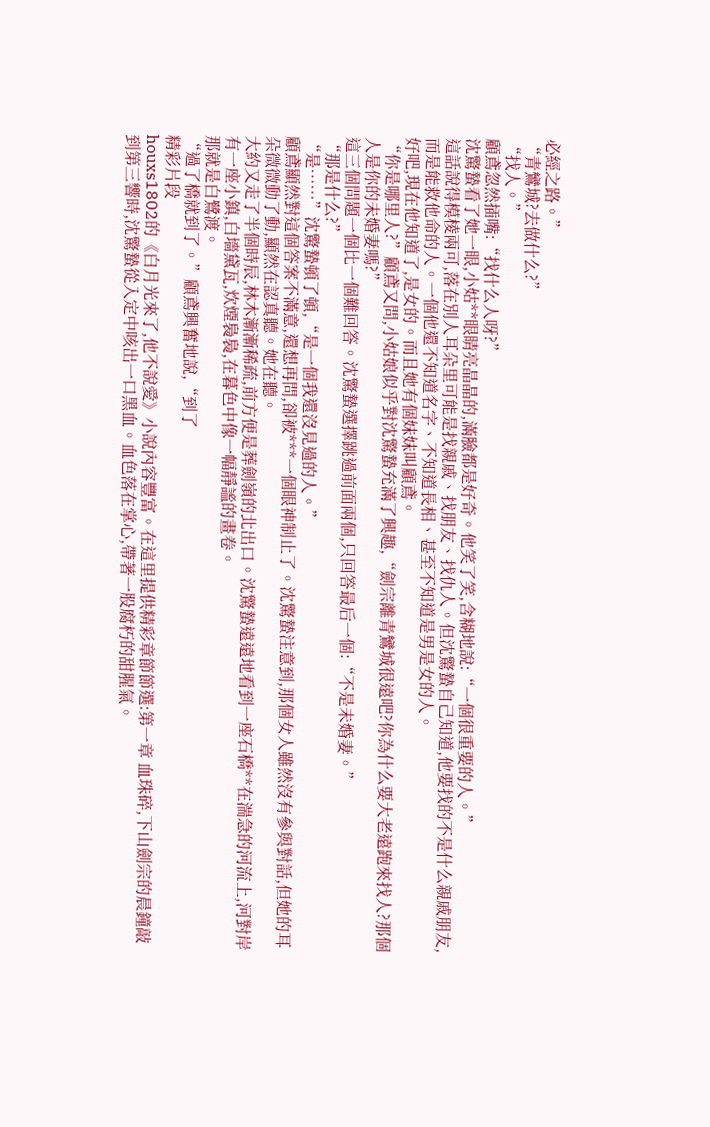必經之路。”
“青鸞城?去做什么?”
“找人。”
顧鳶忽然插嘴:“找什么人呀?”
沈驚蟄看了她一眼,小姑**眼睛亮晶晶的,滿臉都是好奇。他笑了笑,含糊地說:“一個很重要的人。”
這話說得模棱兩可,落在別人耳朵里可能是找親戚、找朋友、找仇人。但沈驚蟄自己知道,他要找的不是什么親戚朋友,而是能救他命的人。一個他還不知道名字、不知道長相、甚至不知道是男是女的人。
好吧,現在他知道了,是女的。而且她有個妹妹叫顧鳶。
“你是哪里人?”顧鳶又問,小姑娘似乎對沈驚蟄充滿了興趣,“劍宗離青鸞城很遠吧?你為什么要大老遠跑來找人?那個人是你的未婚妻嗎?”
這三個問題一個比一個難回答。沈驚蟄選擇跳過前面兩個,只回答最后一個:“不是未婚妻。”
“那是什么?”
“是……”沈驚蟄頓了頓,“是一個我還沒見過的人。”
顧鳶顯然對這個答案不滿意,還想再問,卻被***一個眼神制止了。沈驚蟄注意到,那個女人雖然沒有參與對話,但她的耳朵微微動了動,顯然在認真聽。她在聽。
大約又走了半個時辰,林木漸漸稀疏,前方便是葬劍嶺的北出口。沈驚蟄遠遠地看到一座石橋**在湍急的河流上,河對岸有一座小鎮,白墻黛瓦,炊煙裊裊,在暮色中像一幅靜謐的畫卷。
那就是白鷺渡。
“過了橋就到了。”顧鳶興奮地說,“到了
精彩片段
houxs1802的《白月光來了,他不說愛》小說內容豐富。在這里提供精彩章節節選:第一章 血珠碎,下山劍宗的晨鐘敲到第三響時,沈驚蟄從入定中咳出一口黑血。血色落在掌心,帶著一股腐朽的甜腥氣。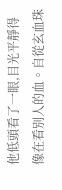他低頭看了一眼,目光平靜得像在看別人的血。自從玄血珠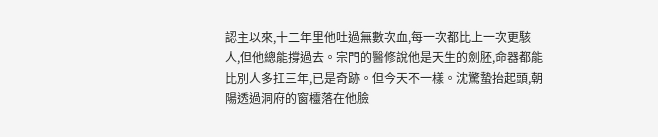認主以來,十二年里他吐過無數次血,每一次都比上一次更駭人,但他總能撐過去。宗門的醫修說他是天生的劍胚,命器都能比別人多扛三年,已是奇跡。但今天不一樣。沈驚蟄抬起頭,朝陽透過洞府的窗欞落在他臉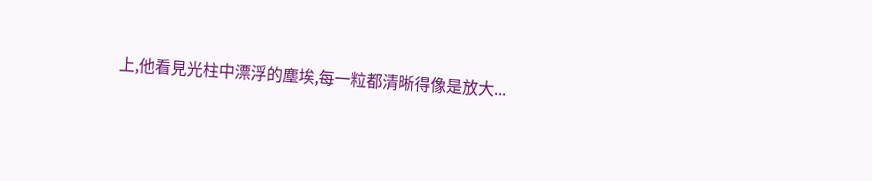上,他看見光柱中漂浮的塵埃,每一粒都清晰得像是放大...